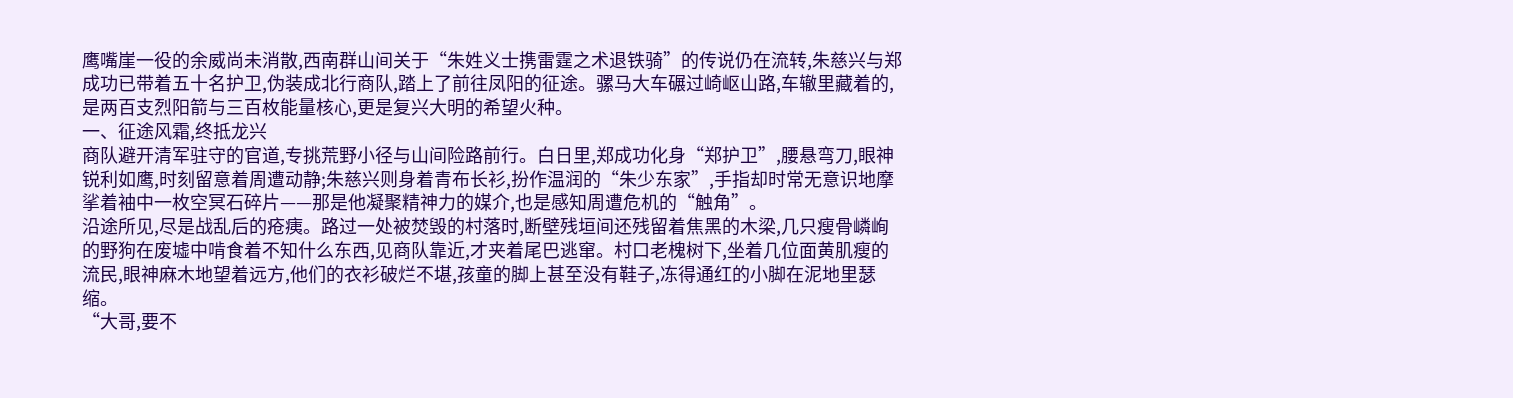鹰嘴崖一役的余威尚未消散,西南群山间关于“朱姓义士携雷霆之术退铁骑”的传说仍在流转,朱慈兴与郑成功已带着五十名护卫,伪装成北行商队,踏上了前往凤阳的征途。骡马大车碾过崎岖山路,车辙里藏着的,是两百支烈阳箭与三百枚能量核心,更是复兴大明的希望火种。
一、征途风霜,终抵龙兴
商队避开清军驻守的官道,专挑荒野小径与山间险路前行。白日里,郑成功化身“郑护卫”,腰悬弯刀,眼神锐利如鹰,时刻留意着周遭动静;朱慈兴则身着青布长衫,扮作温润的“朱少东家”,手指却时常无意识地摩挲着袖中一枚空冥石碎片——那是他凝聚精神力的媒介,也是感知周遭危机的“触角”。
沿途所见,尽是战乱后的疮痍。路过一处被焚毁的村落时,断壁残垣间还残留着焦黑的木梁,几只瘦骨嶙峋的野狗在废墟中啃食着不知什么东西,见商队靠近,才夹着尾巴逃窜。村口老槐树下,坐着几位面黄肌瘦的流民,眼神麻木地望着远方,他们的衣衫破烂不堪,孩童的脚上甚至没有鞋子,冻得通红的小脚在泥地里瑟缩。
“大哥,要不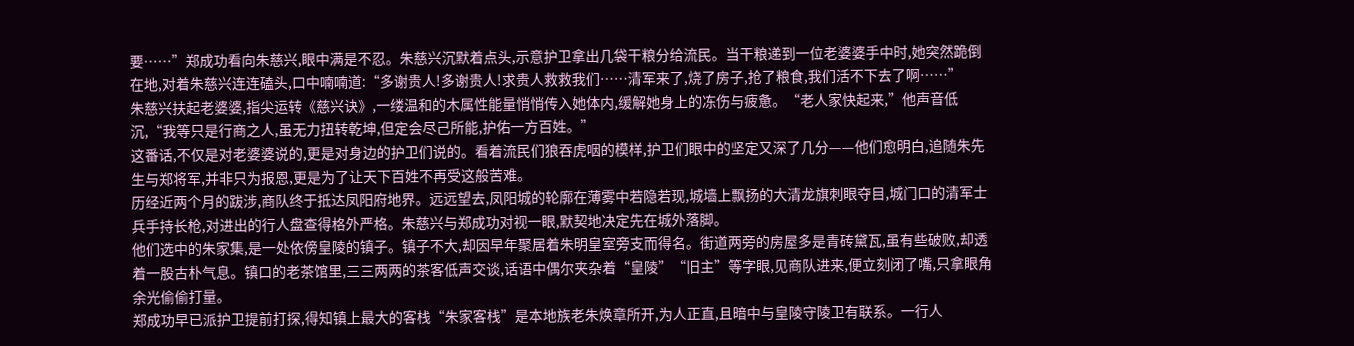要……”郑成功看向朱慈兴,眼中满是不忍。朱慈兴沉默着点头,示意护卫拿出几袋干粮分给流民。当干粮递到一位老婆婆手中时,她突然跪倒在地,对着朱慈兴连连磕头,口中喃喃道:“多谢贵人!多谢贵人!求贵人救救我们……清军来了,烧了房子,抢了粮食,我们活不下去了啊……”
朱慈兴扶起老婆婆,指尖运转《慈兴诀》,一缕温和的木属性能量悄悄传入她体内,缓解她身上的冻伤与疲惫。“老人家快起来,”他声音低沉,“我等只是行商之人,虽无力扭转乾坤,但定会尽己所能,护佑一方百姓。”
这番话,不仅是对老婆婆说的,更是对身边的护卫们说的。看着流民们狼吞虎咽的模样,护卫们眼中的坚定又深了几分——他们愈明白,追随朱先生与郑将军,并非只为报恩,更是为了让天下百姓不再受这般苦难。
历经近两个月的跋涉,商队终于抵达凤阳府地界。远远望去,凤阳城的轮廓在薄雾中若隐若现,城墙上飘扬的大清龙旗刺眼夺目,城门口的清军士兵手持长枪,对进出的行人盘查得格外严格。朱慈兴与郑成功对视一眼,默契地决定先在城外落脚。
他们选中的朱家集,是一处依傍皇陵的镇子。镇子不大,却因早年聚居着朱明皇室旁支而得名。街道两旁的房屋多是青砖黛瓦,虽有些破败,却透着一股古朴气息。镇口的老茶馆里,三三两两的茶客低声交谈,话语中偶尔夹杂着“皇陵”“旧主”等字眼,见商队进来,便立刻闭了嘴,只拿眼角余光偷偷打量。
郑成功早已派护卫提前打探,得知镇上最大的客栈“朱家客栈”是本地族老朱焕章所开,为人正直,且暗中与皇陵守陵卫有联系。一行人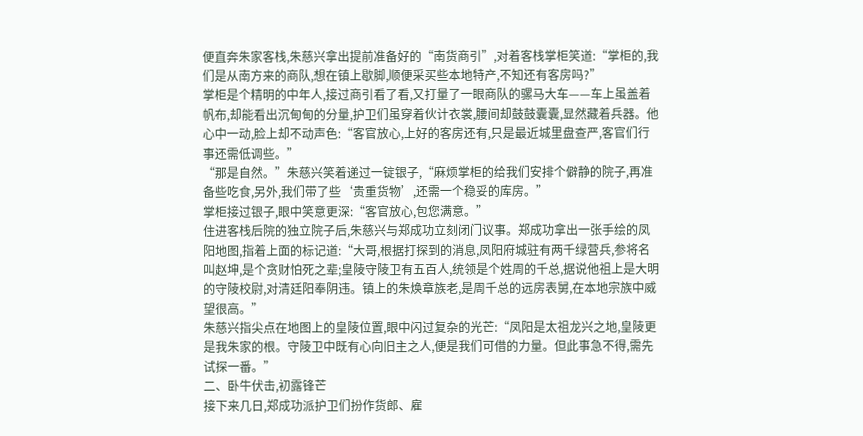便直奔朱家客栈,朱慈兴拿出提前准备好的“南货商引”,对着客栈掌柜笑道:“掌柜的,我们是从南方来的商队,想在镇上歇脚,顺便采买些本地特产,不知还有客房吗?”
掌柜是个精明的中年人,接过商引看了看,又打量了一眼商队的骡马大车——车上虽盖着帆布,却能看出沉甸甸的分量,护卫们虽穿着伙计衣裳,腰间却鼓鼓囊囊,显然藏着兵器。他心中一动,脸上却不动声色:“客官放心,上好的客房还有,只是最近城里盘查严,客官们行事还需低调些。”
“那是自然。”朱慈兴笑着递过一锭银子,“麻烦掌柜的给我们安排个僻静的院子,再准备些吃食,另外,我们带了些‘贵重货物’,还需一个稳妥的库房。”
掌柜接过银子,眼中笑意更深:“客官放心,包您满意。”
住进客栈后院的独立院子后,朱慈兴与郑成功立刻闭门议事。郑成功拿出一张手绘的凤阳地图,指着上面的标记道:“大哥,根据打探到的消息,凤阳府城驻有两千绿营兵,参将名叫赵坤,是个贪财怕死之辈;皇陵守陵卫有五百人,统领是个姓周的千总,据说他祖上是大明的守陵校尉,对清廷阳奉阴违。镇上的朱焕章族老,是周千总的远房表舅,在本地宗族中威望很高。”
朱慈兴指尖点在地图上的皇陵位置,眼中闪过复杂的光芒:“凤阳是太祖龙兴之地,皇陵更是我朱家的根。守陵卫中既有心向旧主之人,便是我们可借的力量。但此事急不得,需先试探一番。”
二、卧牛伏击,初露锋芒
接下来几日,郑成功派护卫们扮作货郎、雇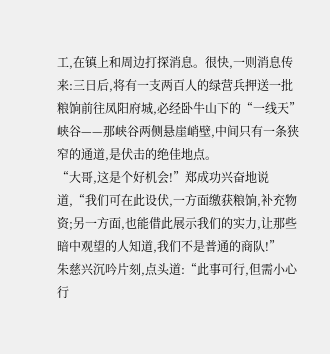工,在镇上和周边打探消息。很快,一则消息传来:三日后,将有一支两百人的绿营兵押送一批粮饷前往凤阳府城,必经卧牛山下的“一线天”峡谷——那峡谷两侧悬崖峭壁,中间只有一条狭窄的通道,是伏击的绝佳地点。
“大哥,这是个好机会!”郑成功兴奋地说道,“我们可在此设伏,一方面缴获粮饷,补充物资;另一方面,也能借此展示我们的实力,让那些暗中观望的人知道,我们不是普通的商队!”
朱慈兴沉吟片刻,点头道:“此事可行,但需小心行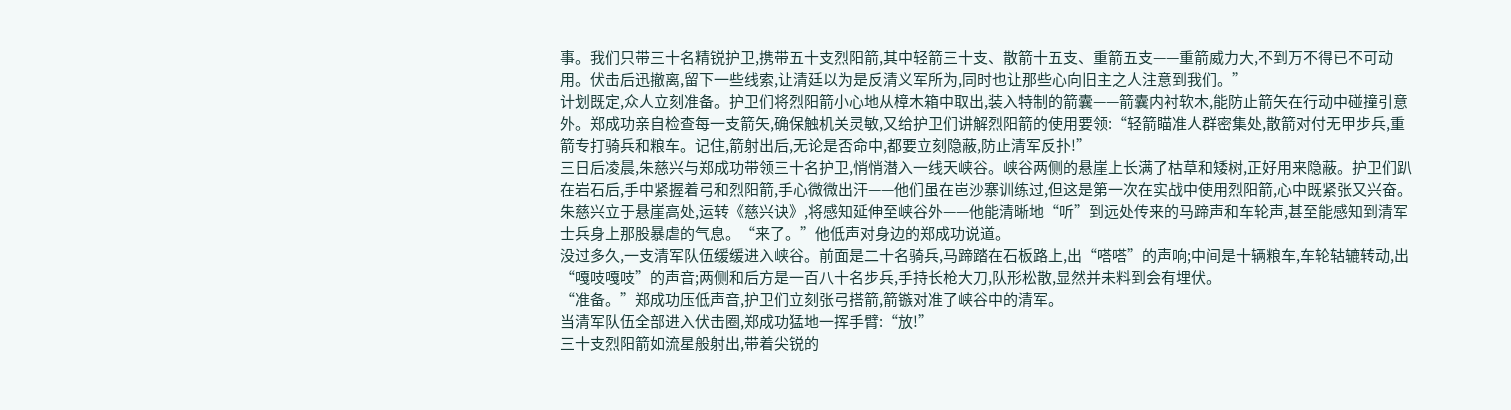事。我们只带三十名精锐护卫,携带五十支烈阳箭,其中轻箭三十支、散箭十五支、重箭五支——重箭威力大,不到万不得已不可动用。伏击后迅撤离,留下一些线索,让清廷以为是反清义军所为,同时也让那些心向旧主之人注意到我们。”
计划既定,众人立刻准备。护卫们将烈阳箭小心地从樟木箱中取出,装入特制的箭囊——箭囊内衬软木,能防止箭矢在行动中碰撞引意外。郑成功亲自检查每一支箭矢,确保触机关灵敏,又给护卫们讲解烈阳箭的使用要领:“轻箭瞄准人群密集处,散箭对付无甲步兵,重箭专打骑兵和粮车。记住,箭射出后,无论是否命中,都要立刻隐蔽,防止清军反扑!”
三日后凌晨,朱慈兴与郑成功带领三十名护卫,悄悄潜入一线天峡谷。峡谷两侧的悬崖上长满了枯草和矮树,正好用来隐蔽。护卫们趴在岩石后,手中紧握着弓和烈阳箭,手心微微出汗——他们虽在岜沙寨训练过,但这是第一次在实战中使用烈阳箭,心中既紧张又兴奋。
朱慈兴立于悬崖高处,运转《慈兴诀》,将感知延伸至峡谷外——他能清晰地“听”到远处传来的马蹄声和车轮声,甚至能感知到清军士兵身上那股暴虐的气息。“来了。”他低声对身边的郑成功说道。
没过多久,一支清军队伍缓缓进入峡谷。前面是二十名骑兵,马蹄踏在石板路上,出“嗒嗒”的声响;中间是十辆粮车,车轮轱辘转动,出“嘎吱嘎吱”的声音;两侧和后方是一百八十名步兵,手持长枪大刀,队形松散,显然并未料到会有埋伏。
“准备。”郑成功压低声音,护卫们立刻张弓搭箭,箭镞对准了峡谷中的清军。
当清军队伍全部进入伏击圈,郑成功猛地一挥手臂:“放!”
三十支烈阳箭如流星般射出,带着尖锐的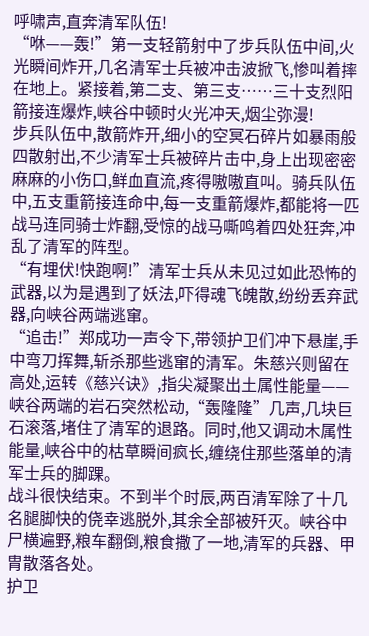呼啸声,直奔清军队伍!
“咻——轰!”第一支轻箭射中了步兵队伍中间,火光瞬间炸开,几名清军士兵被冲击波掀飞,惨叫着摔在地上。紧接着,第二支、第三支……三十支烈阳箭接连爆炸,峡谷中顿时火光冲天,烟尘弥漫!
步兵队伍中,散箭炸开,细小的空冥石碎片如暴雨般四散射出,不少清军士兵被碎片击中,身上出现密密麻麻的小伤口,鲜血直流,疼得嗷嗷直叫。骑兵队伍中,五支重箭接连命中,每一支重箭爆炸,都能将一匹战马连同骑士炸翻,受惊的战马嘶鸣着四处狂奔,冲乱了清军的阵型。
“有埋伏!快跑啊!”清军士兵从未见过如此恐怖的武器,以为是遇到了妖法,吓得魂飞魄散,纷纷丢弃武器,向峡谷两端逃窜。
“追击!”郑成功一声令下,带领护卫们冲下悬崖,手中弯刀挥舞,斩杀那些逃窜的清军。朱慈兴则留在高处,运转《慈兴诀》,指尖凝聚出土属性能量——峡谷两端的岩石突然松动,“轰隆隆”几声,几块巨石滚落,堵住了清军的退路。同时,他又调动木属性能量,峡谷中的枯草瞬间疯长,缠绕住那些落单的清军士兵的脚踝。
战斗很快结束。不到半个时辰,两百清军除了十几名腿脚快的侥幸逃脱外,其余全部被歼灭。峡谷中尸横遍野,粮车翻倒,粮食撒了一地,清军的兵器、甲胄散落各处。
护卫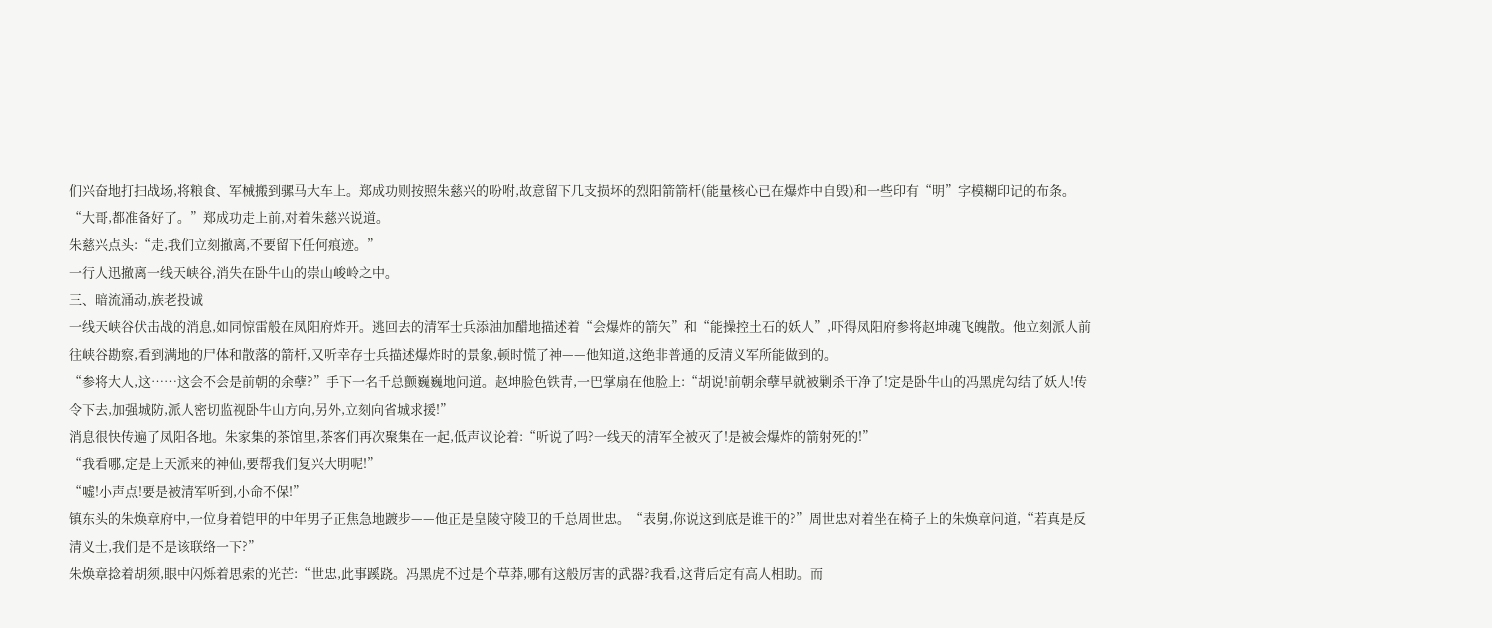们兴奋地打扫战场,将粮食、军械搬到骡马大车上。郑成功则按照朱慈兴的吩咐,故意留下几支损坏的烈阳箭箭杆(能量核心已在爆炸中自毁)和一些印有“明”字模糊印记的布条。“大哥,都准备好了。”郑成功走上前,对着朱慈兴说道。
朱慈兴点头:“走,我们立刻撤离,不要留下任何痕迹。”
一行人迅撤离一线天峡谷,消失在卧牛山的崇山峻岭之中。
三、暗流涌动,族老投诚
一线天峡谷伏击战的消息,如同惊雷般在凤阳府炸开。逃回去的清军士兵添油加醋地描述着“会爆炸的箭矢”和“能操控土石的妖人”,吓得凤阳府参将赵坤魂飞魄散。他立刻派人前往峡谷勘察,看到满地的尸体和散落的箭杆,又听幸存士兵描述爆炸时的景象,顿时慌了神——他知道,这绝非普通的反清义军所能做到的。
“参将大人,这……这会不会是前朝的余孽?”手下一名千总颤巍巍地问道。赵坤脸色铁青,一巴掌扇在他脸上:“胡说!前朝余孽早就被剿杀干净了!定是卧牛山的冯黑虎勾结了妖人!传令下去,加强城防,派人密切监视卧牛山方向,另外,立刻向省城求援!”
消息很快传遍了凤阳各地。朱家集的茶馆里,茶客们再次聚集在一起,低声议论着:“听说了吗?一线天的清军全被灭了!是被会爆炸的箭射死的!”
“我看哪,定是上天派来的神仙,要帮我们复兴大明呢!”
“嘘!小声点!要是被清军听到,小命不保!”
镇东头的朱焕章府中,一位身着铠甲的中年男子正焦急地踱步——他正是皇陵守陵卫的千总周世忠。“表舅,你说这到底是谁干的?”周世忠对着坐在椅子上的朱焕章问道,“若真是反清义士,我们是不是该联络一下?”
朱焕章捻着胡须,眼中闪烁着思索的光芒:“世忠,此事蹊跷。冯黑虎不过是个草莽,哪有这般厉害的武器?我看,这背后定有高人相助。而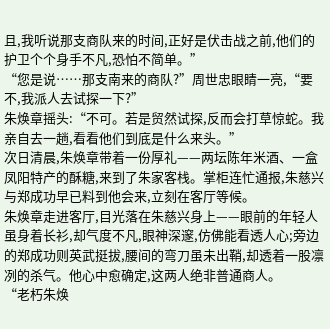且,我听说那支商队来的时间,正好是伏击战之前,他们的护卫个个身手不凡,恐怕不简单。”
“您是说……那支南来的商队?”周世忠眼睛一亮,“要不,我派人去试探一下?”
朱焕章摇头:“不可。若是贸然试探,反而会打草惊蛇。我亲自去一趟,看看他们到底是什么来头。”
次日清晨,朱焕章带着一份厚礼——两坛陈年米酒、一盒凤阳特产的酥糖,来到了朱家客栈。掌柜连忙通报,朱慈兴与郑成功早已料到他会来,立刻在客厅等候。
朱焕章走进客厅,目光落在朱慈兴身上——眼前的年轻人虽身着长衫,却气度不凡,眼神深邃,仿佛能看透人心;旁边的郑成功则英武挺拔,腰间的弯刀虽未出鞘,却透着一股凛冽的杀气。他心中愈确定,这两人绝非普通商人。
“老朽朱焕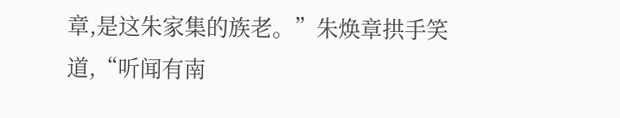章,是这朱家集的族老。”朱焕章拱手笑道,“听闻有南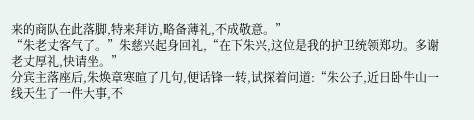来的商队在此落脚,特来拜访,略备薄礼,不成敬意。”
“朱老丈客气了。”朱慈兴起身回礼,“在下朱兴,这位是我的护卫统领郑功。多谢老丈厚礼,快请坐。”
分宾主落座后,朱焕章寒暄了几句,便话锋一转,试探着问道:“朱公子,近日卧牛山一线天生了一件大事,不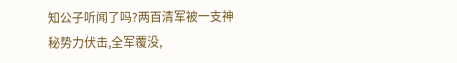知公子听闻了吗?两百清军被一支神秘势力伏击,全军覆没,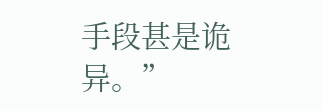手段甚是诡异。”